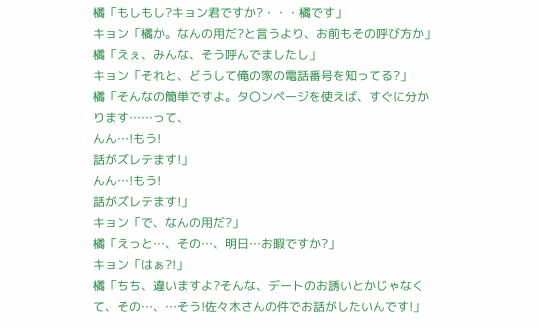橘「もしもし?キョン君ですか?・・・橘です」
キョン「橘か。なんの用だ?と言うより、お前もその呼び方か」
橘「えぇ、みんな、そう呼んでましたし」
キョン「それと、どうして俺の家の電話番号を知ってる?」
橘「そんなの簡単ですよ。タ〇ンページを使えば、すぐに分かります……って、
んん…!もう!
話がズレテます!」
んん…!もう!
話がズレテます!」
キョン「で、なんの用だ?」
橘「えっと…、その…、明日…お暇ですか?」
キョン「はぁ?!」
橘「ちち、違いますよ?そんな、デートのお誘いとかじゃなくて、その…、…そう!佐々木さんの件でお話がしたいんです!」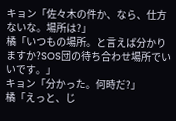キョン「佐々木の件か、なら、仕方ないな。場所は?」
橘「いつもの場所。と言えば分かりますか?SOS団の待ち合わせ場所でいいです。」
キョン「分かった。何時だ?」
橘「えっと、じ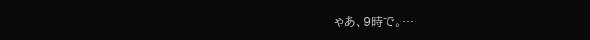ゃあ、9時で。…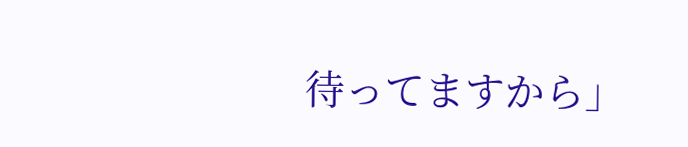待ってますから」